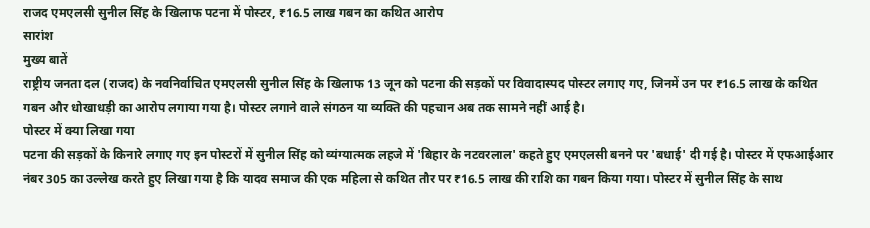राजद एमएलसी सुनील सिंह के खिलाफ पटना में पोस्टर, ₹16.5 लाख गबन का कथित आरोप
सारांश
मुख्य बातें
राष्ट्रीय जनता दल (राजद) के नवनिर्वाचित एमएलसी सुनील सिंह के खिलाफ 13 जून को पटना की सड़कों पर विवादास्पद पोस्टर लगाए गए, जिनमें उन पर ₹16.5 लाख के कथित गबन और धोखाधड़ी का आरोप लगाया गया है। पोस्टर लगाने वाले संगठन या व्यक्ति की पहचान अब तक सामने नहीं आई है।
पोस्टर में क्या लिखा गया
पटना की सड़कों के किनारे लगाए गए इन पोस्टरों में सुनील सिंह को व्यंग्यात्मक लहजे में 'बिहार के नटवरलाल' कहते हुए एमएलसी बनने पर 'बधाई' दी गई है। पोस्टर में एफआईआर नंबर 305 का उल्लेख करते हुए लिखा गया है कि यादव समाज की एक महिला से कथित तौर पर ₹16.5 लाख की राशि का गबन किया गया। पोस्टर में सुनील सिंह के साथ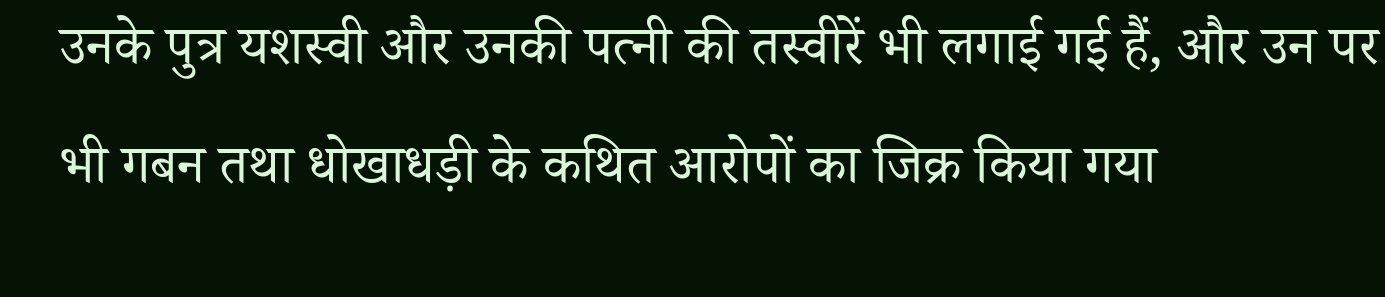उनके पुत्र यशस्वी और उनकी पत्नी की तस्वीरें भी लगाई गई हैं, और उन पर भी गबन तथा धोखाधड़ी के कथित आरोपों का जिक्र किया गया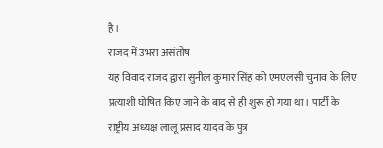है।
राजद में उभरा असंतोष
यह विवाद राजद द्वारा सुनील कुमार सिंह को एमएलसी चुनाव के लिए प्रत्याशी घोषित किए जाने के बाद से ही शुरू हो गया था। पार्टी के राष्ट्रीय अध्यक्ष लालू प्रसाद यादव के पुत्र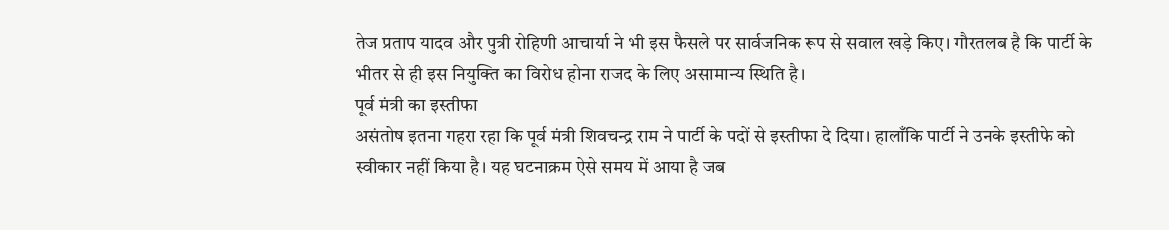तेज प्रताप यादव और पुत्री रोहिणी आचार्या ने भी इस फैसले पर सार्वजनिक रूप से सवाल खड़े किए। गौरतलब है कि पार्टी के भीतर से ही इस नियुक्ति का विरोध होना राजद के लिए असामान्य स्थिति है।
पूर्व मंत्री का इस्तीफा
असंतोष इतना गहरा रहा कि पूर्व मंत्री शिवचन्द्र राम ने पार्टी के पदों से इस्तीफा दे दिया। हालाँकि पार्टी ने उनके इस्तीफे को स्वीकार नहीं किया है। यह घटनाक्रम ऐसे समय में आया है जब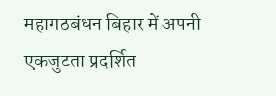महागठबंधन बिहार में अपनी एकजुटता प्रदर्शित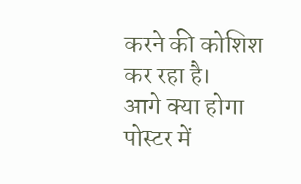करने की कोशिश कर रहा है।
आगे क्या होगा
पोस्टर में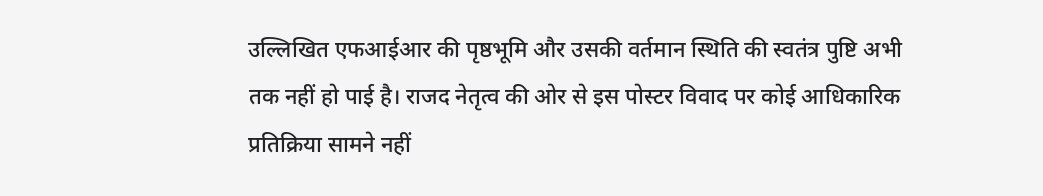उल्लिखित एफआईआर की पृष्ठभूमि और उसकी वर्तमान स्थिति की स्वतंत्र पुष्टि अभी तक नहीं हो पाई है। राजद नेतृत्व की ओर से इस पोस्टर विवाद पर कोई आधिकारिक प्रतिक्रिया सामने नहीं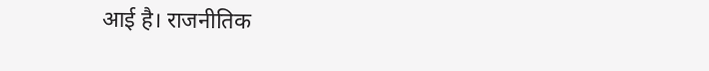आई है। राजनीतिक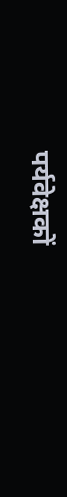पर्यवेक्षकों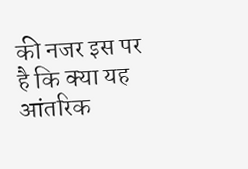की नजर इस पर है कि क्या यह आंतरिक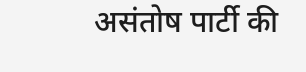असंतोष पार्टी की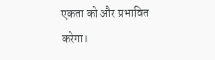एकता को और प्रभावित करेगा।